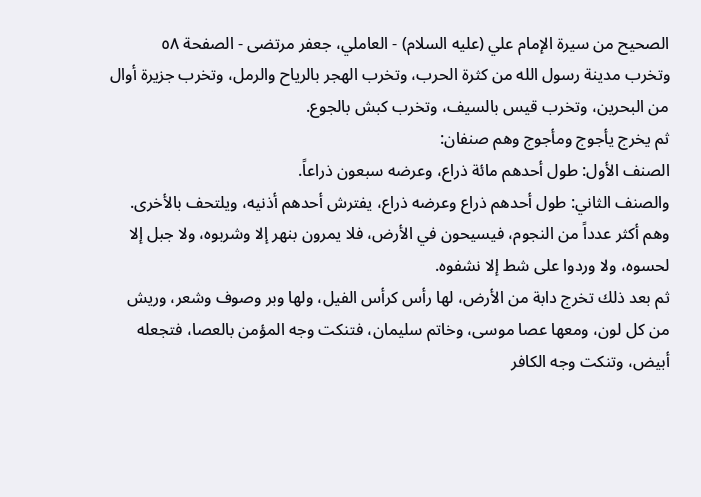الصحيح من سيرة الإمام علي (عليه السلام) - العاملي، جعفر مرتضى - الصفحة ٥٨
وتخرب مدينة رسول الله من كثرة الحرب، وتخرب الهجر بالرياح والرمل، وتخرب جزيرة أوال من البحرين، وتخرب قيس بالسيف، وتخرب كبش بالجوع.
ثم يخرج يأجوج ومأجوج وهم صنفان:
الصنف الأول: طول أحدهم مائة ذراع، وعرضه سبعون ذراعاً.
والصنف الثاني: طول أحدهم ذراع وعرضه ذراع، يفترش أحدهم أذنيه، ويلتحف بالأخرى. وهم أكثر عدداً من النجوم، فيسيحون في الأرض، فلا يمرون بنهر إلا وشربوه، ولا جبل إلا لحسوه، ولا وردوا على شط إلا نشفوه.
ثم بعد ذلك تخرج دابة من الأرض، لها رأس كرأس الفيل، ولها وبر وصوف وشعر، وريش من كل لون، ومعها عصا موسى، وخاتم سليمان، فتنكت وجه المؤمن بالعصا، فتجعله أبيض، وتنكت وجه الكافر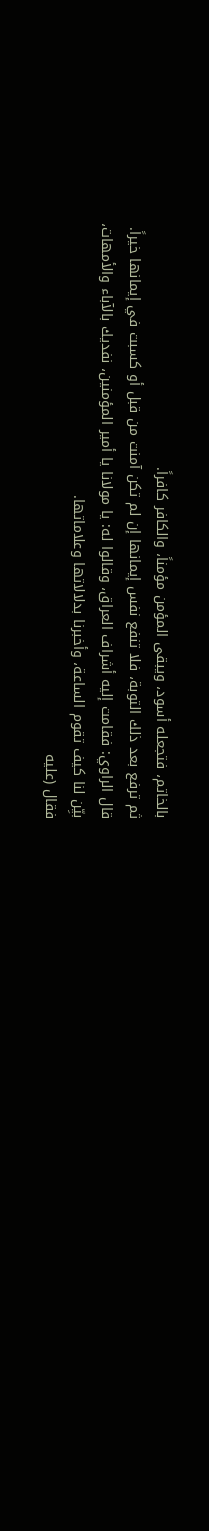بالخاتم، فتجعله أسود، ويبقى المؤمن مؤمناً، والكافر كافراً.
ثم ترفع بعد ذلك التوبة، فلا تنفع نفس إيمانها إن لم تكن آمنت من قبل أو كسبت في إيمانها خيراً.
قال الراوي: فقامت إليه أشراف العراق، وقالوا له: يا مولانا يا أمير المؤمنين، نفديك بالآباء والأمهات، بيِّن لنا كيف تقوم الساعة، وأخبرنا بدلالاتها وعلاماتها.
فقال (عليه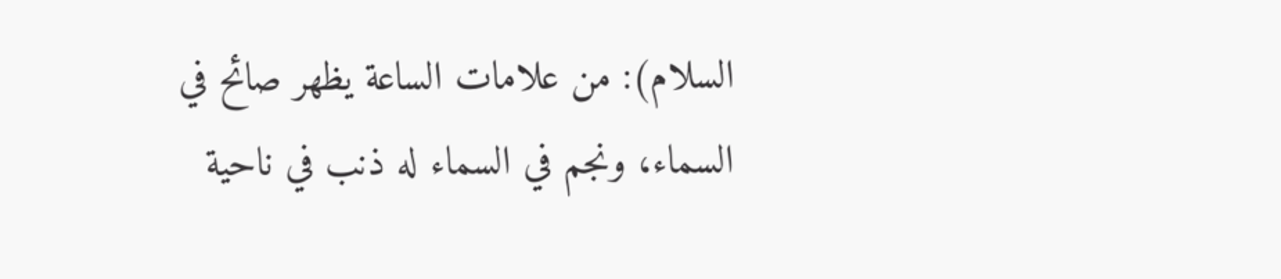السلام): من علامات الساعة يظهر صائح في السماء، ونجم في السماء له ذنب في ناحية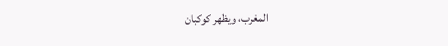المغرب، ويظهر كوكبان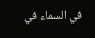في السماء في